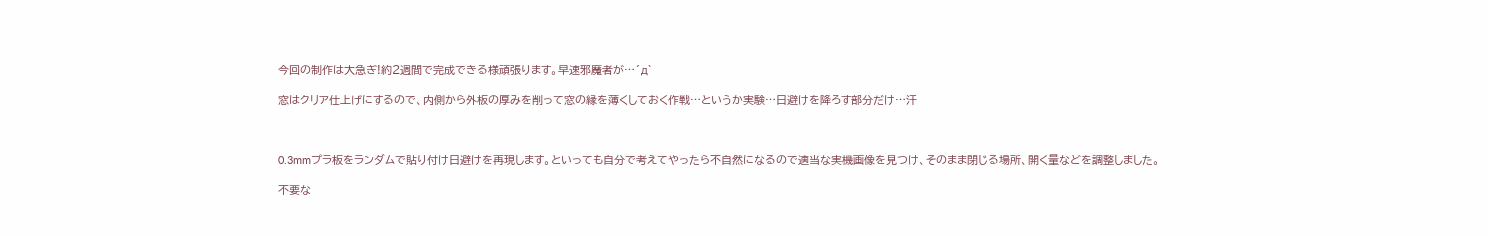今回の制作は大急ぎ!約2週間で完成できる様頑張ります。早速邪魔者が…´д`

窓はクリア仕上げにするので、内側から外板の厚みを削って窓の縁を薄くしておく作戦…というか実験…日避けを降ろす部分だけ…汗



0.3mmプラ板をランダムで貼り付け日避けを再現します。といっても自分で考えてやったら不自然になるので適当な実機画像を見つけ、そのまま閉じる場所、開く量などを調整しました。

不要な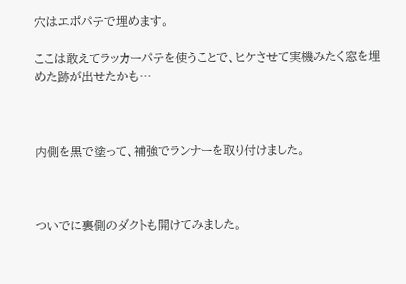穴はエポパテで埋めます。

ここは敢えてラッカーパテを使うことで、ヒケさせて実機みたく窓を埋めた跡が出せたかも…



内側を黒で塗って、補強でランナーを取り付けました。



ついでに裏側のダクトも開けてみました。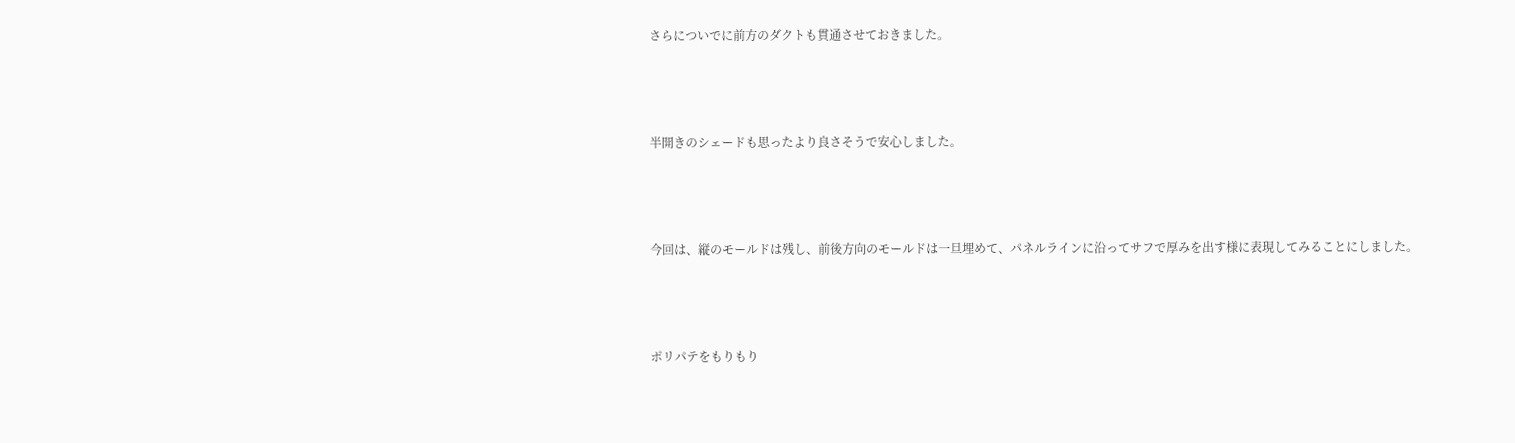さらについでに前方のダクトも貫通させておきました。



半開きのシェードも思ったより良さそうで安心しました。



今回は、縦のモールドは残し、前後方向のモールドは一旦埋めて、パネルラインに沿ってサフで厚みを出す様に表現してみることにしました。



ポリパテをもりもり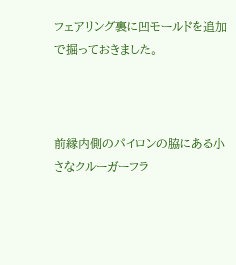フェアリング裏に凹モールドを追加で掘っておきました。



前縁内側のパイロンの脇にある小さなクルーガーフラ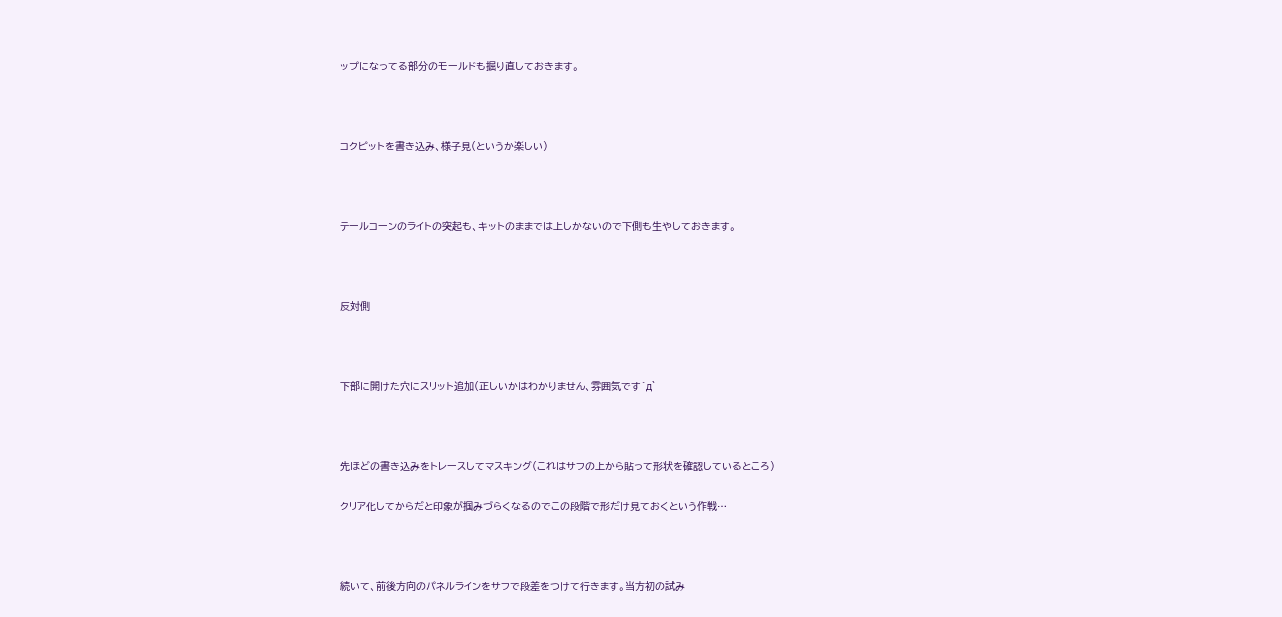ップになってる部分のモールドも掘り直しておきます。



コクピットを書き込み、様子見(というか楽しい)



テールコーンのライトの突起も、キットのままでは上しかないので下側も生やしておきます。



反対側



下部に開けた穴にスリット追加(正しいかはわかりません、雰囲気です´д`



先ほどの書き込みをトレースしてマスキング(これはサフの上から貼って形状を確認しているところ)

クリア化してからだと印象が掴みづらくなるのでこの段階で形だけ見ておくという作戦…



続いて、前後方向のパネルラインをサフで段差をつけて行きます。当方初の試み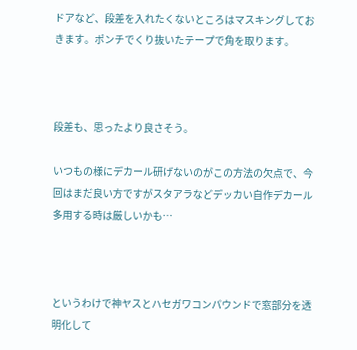ドアなど、段差を入れたくないところはマスキングしておきます。ポンチでくり抜いたテープで角を取ります。



段差も、思ったより良さそう。

いつもの様にデカール研げないのがこの方法の欠点で、今回はまだ良い方ですがスタアラなどデッカい自作デカール多用する時は厳しいかも…



というわけで神ヤスとハセガワコンパウンドで窓部分を透明化して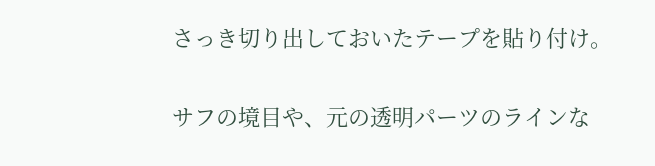さっき切り出しておいたテープを貼り付け。

サフの境目や、元の透明パーツのラインな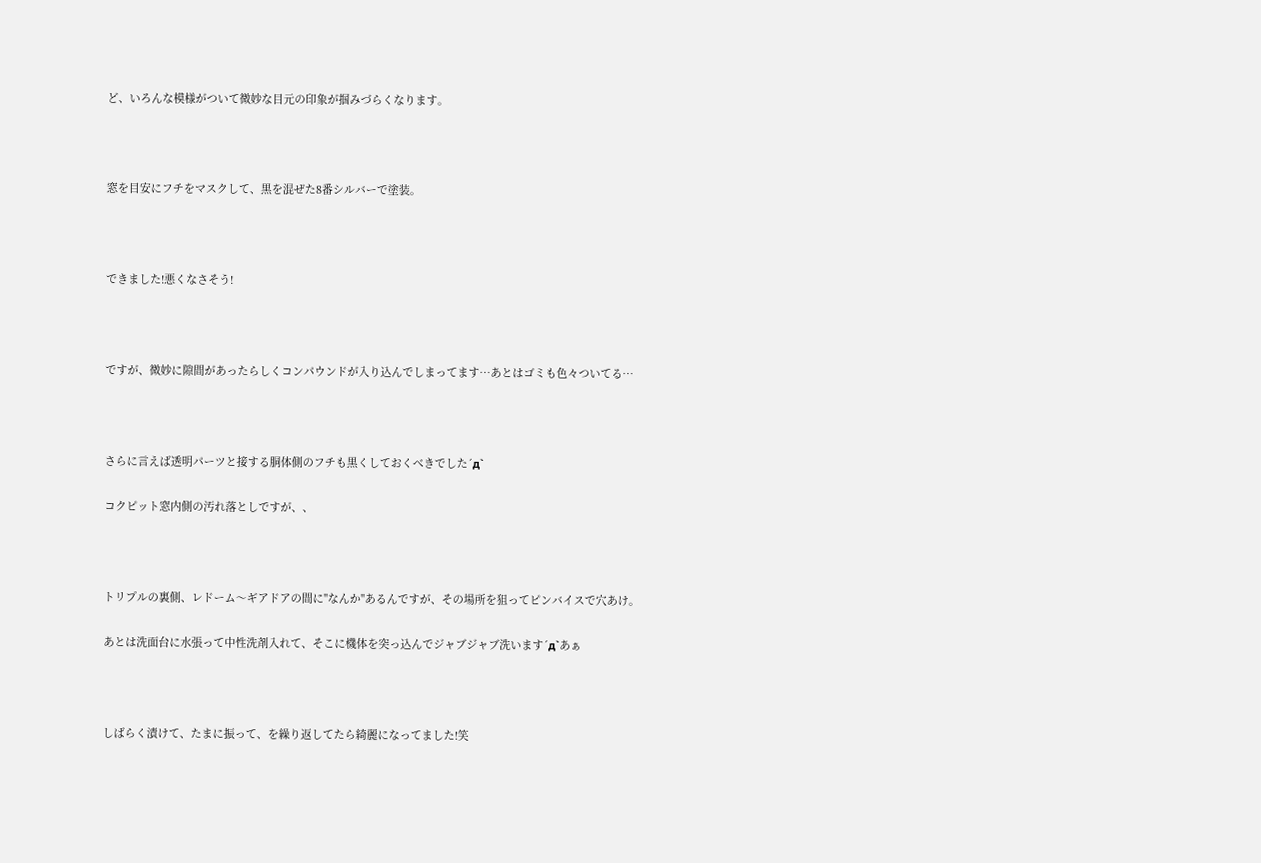ど、いろんな模様がついて微妙な目元の印象が掴みづらくなります。



窓を目安にフチをマスクして、黒を混ぜた8番シルバーで塗装。



できました!悪くなさそう!



ですが、微妙に隙間があったらしくコンパウンドが入り込んでしまってます…あとはゴミも色々ついてる…



さらに言えば透明パーツと接する胴体側のフチも黒くしておくべきでした´д`

コクピット窓内側の汚れ落としですが、、



トリプルの裏側、レドーム〜ギアドアの間に"なんか"あるんですが、その場所を狙ってピンバイスで穴あけ。

あとは洗面台に水張って中性洗剤入れて、そこに機体を突っ込んでジャブジャブ洗います´д`あぁ



しばらく漬けて、たまに振って、を繰り返してたら綺麗になってました!笑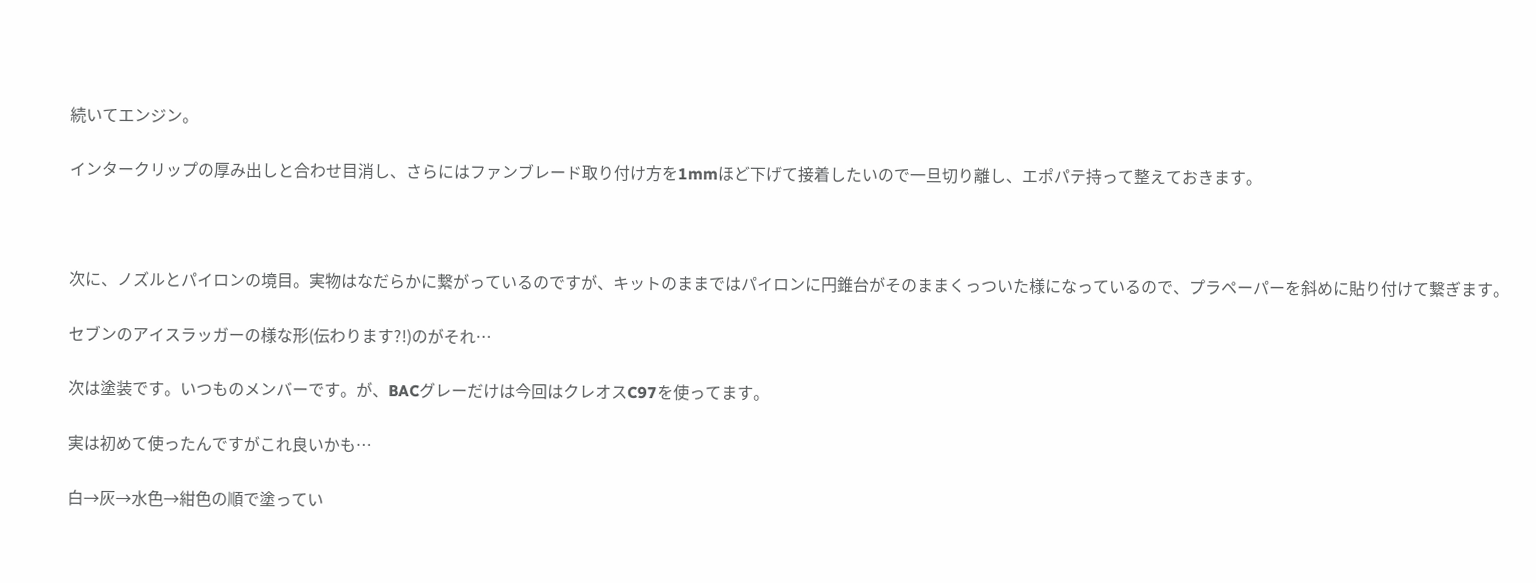続いてエンジン。

インタークリップの厚み出しと合わせ目消し、さらにはファンブレード取り付け方を1mmほど下げて接着したいので一旦切り離し、エポパテ持って整えておきます。



次に、ノズルとパイロンの境目。実物はなだらかに繋がっているのですが、キットのままではパイロンに円錐台がそのままくっついた様になっているので、プラペーパーを斜めに貼り付けて繋ぎます。

セブンのアイスラッガーの様な形(伝わります?!)のがそれ…

次は塗装です。いつものメンバーです。が、BACグレーだけは今回はクレオスC97を使ってます。

実は初めて使ったんですがこれ良いかも…

白→灰→水色→紺色の順で塗ってい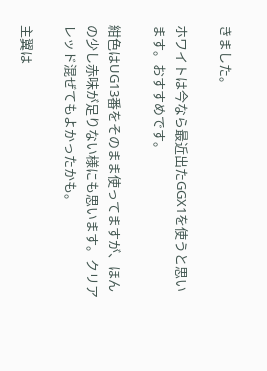きました。

ホワイトは今なら最近出たGGX1を使うと思います。おすすめです。

紺色はUG13番をそのまま使ってますが、ほんの少し赤味が足りない様にも思います。クリアレッド混ぜてもよかったかも。

主翼は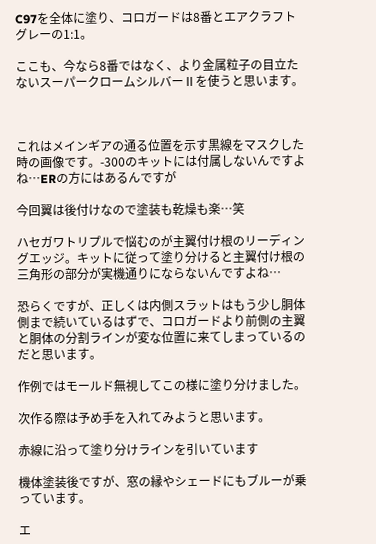C97を全体に塗り、コロガードは8番とエアクラフトグレーの1:1。

ここも、今なら8番ではなく、より金属粒子の目立たないスーパークロームシルバーⅡを使うと思います。



これはメインギアの通る位置を示す黒線をマスクした時の画像です。-300のキットには付属しないんですよね…ERの方にはあるんですが

今回翼は後付けなので塗装も乾燥も楽…笑

ハセガワトリプルで悩むのが主翼付け根のリーディングエッジ。キットに従って塗り分けると主翼付け根の三角形の部分が実機通りにならないんですよね…

恐らくですが、正しくは内側スラットはもう少し胴体側まで続いているはずで、コロガードより前側の主翼と胴体の分割ラインが変な位置に来てしまっているのだと思います。

作例ではモールド無視してこの様に塗り分けました。

次作る際は予め手を入れてみようと思います。

赤線に沿って塗り分けラインを引いています

機体塗装後ですが、窓の縁やシェードにもブルーが乗っています。

エ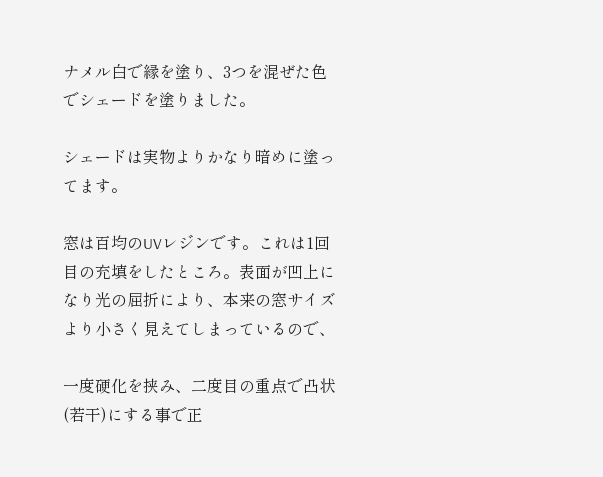ナメル白で縁を塗り、3つを混ぜた色でシェードを塗りました。

シェードは実物よりかなり暗めに塗ってます。

窓は百均のUVレジンです。これは1回目の充填をしたところ。表面が凹上になり光の屈折により、本来の窓サイズより小さく見えてしまっているので、

一度硬化を挟み、二度目の重点で凸状(若干)にする事で正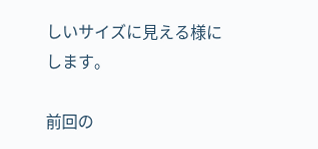しいサイズに見える様にします。

前回の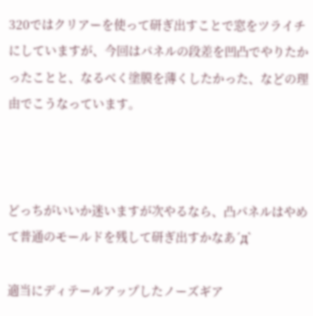320ではクリアーを使って研ぎ出すことで窓をツライチにしていますが、今回はパネルの段差を凹凸でやりたかったことと、なるべく塗膜を薄くしたかった、などの理由でこうなっています。



どっちがいいか迷いますが次やるなら、凸パネルはやめて普通のモールドを残して研ぎ出すかなあ´д`

適当にディテールアップしたノーズギア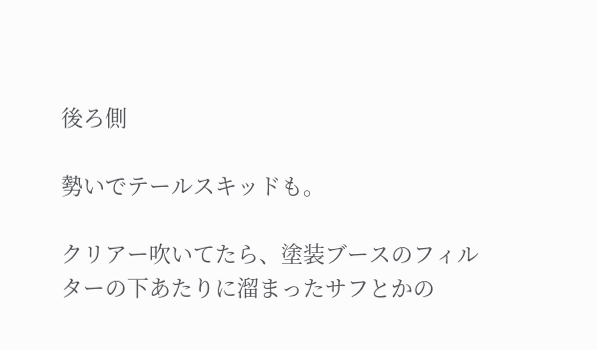後ろ側

勢いでテールスキッドも。

クリアー吹いてたら、塗装ブースのフィルターの下あたりに溜まったサフとかの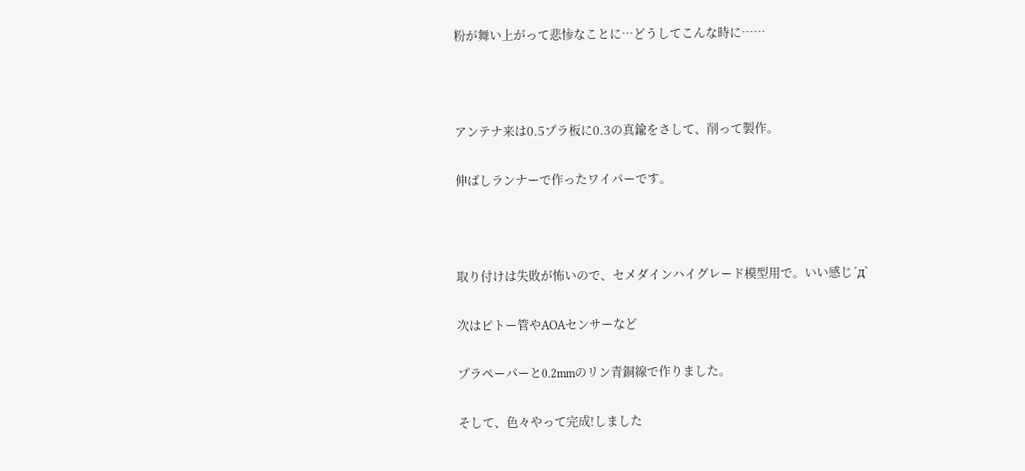粉が舞い上がって悲惨なことに…どうしてこんな時に……



アンテナ来は0.5プラ板に0.3の真鍮をさして、削って製作。

伸ばしランナーで作ったワイパーです。



取り付けは失敗が怖いので、セメダインハイグレード模型用で。いい感じ´д`

次はピトー管やAOAセンサーなど

プラペーパーと0.2mmのリン青銅線で作りました。

そして、色々やって完成!しました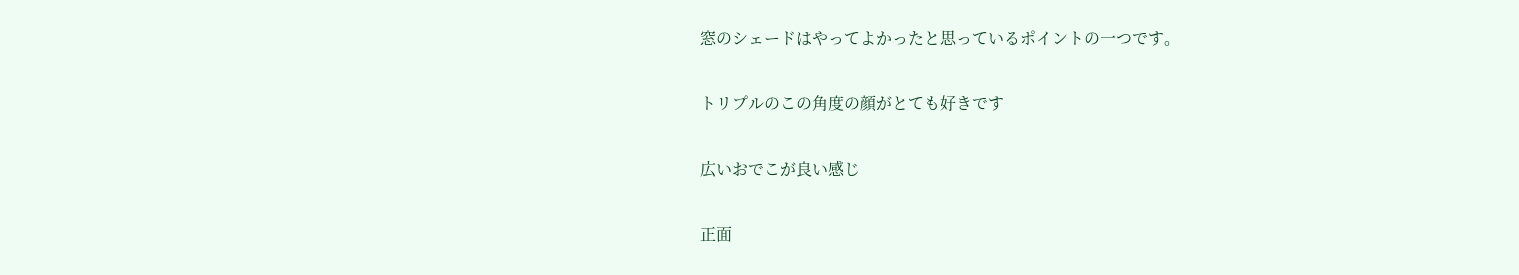窓のシェードはやってよかったと思っているポイントの一つです。

トリプルのこの角度の顔がとても好きです

広いおでこが良い感じ

正面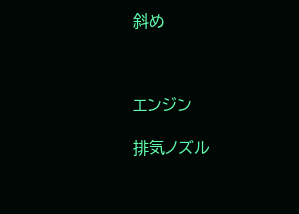斜め



エンジン

排気ノズル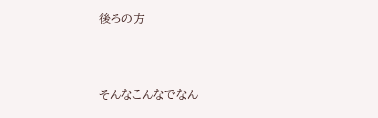後ろの方



そんなこんなでなん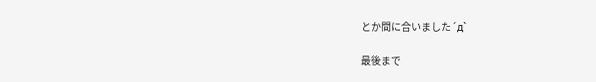とか間に合いました´д`

最後まで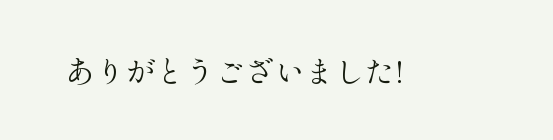ありがとうございました!